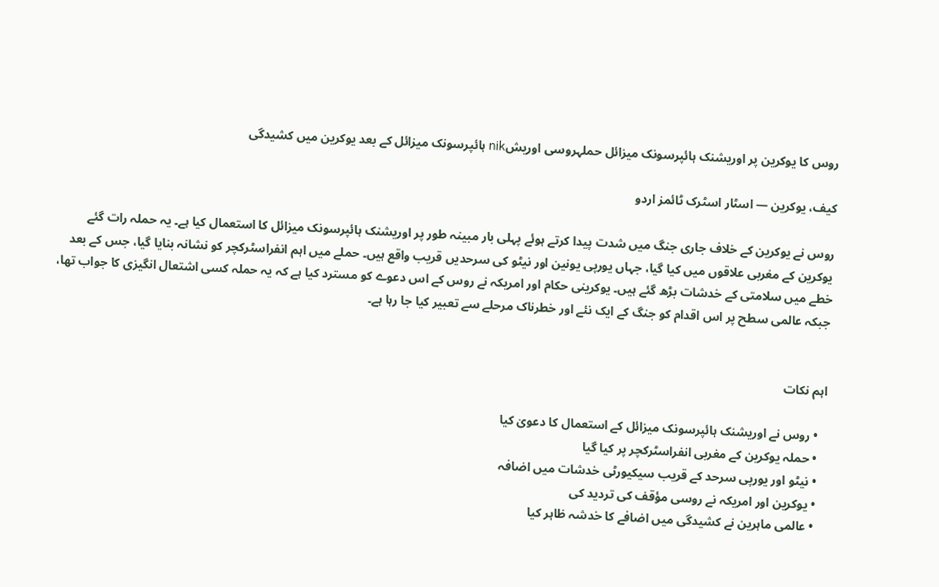روس کا یوکرین پر اوریشنک ہائپرسونک میزائل حملہروسی اوریشnik ہائپرسونک میزائل کے بعد یوکرین میں کشیدگی

کیف، یوکرین — اسٹار اسٹرک ٹائمز اردو

روس نے یوکرین کے خلاف جاری جنگ میں شدت پیدا کرتے ہوئے پہلی بار مبینہ طور پر اوریشنک ہائپرسونک میزائل کا استعمال کیا ہے۔ یہ حملہ رات گئے یوکرین کے مغربی علاقوں میں کیا گیا، جہاں یورپی یونین اور نیٹو کی سرحدیں قریب واقع ہیں۔ حملے میں اہم انفراسٹرکچر کو نشانہ بنایا گیا، جس کے بعد خطے میں سلامتی کے خدشات بڑھ گئے ہیں۔ یوکرینی حکام اور امریکہ نے روس کے اس دعوے کو مسترد کیا ہے کہ یہ حملہ کسی اشتعال انگیزی کا جواب تھا، جبکہ عالمی سطح پر اس اقدام کو جنگ کے ایک نئے اور خطرناک مرحلے سے تعبیر کیا جا رہا ہے۔


اہم نکات

  • روس نے اوریشنک ہائپرسونک میزائل کے استعمال کا دعویٰ کیا
  • حملہ یوکرین کے مغربی انفراسٹرکچر پر کیا گیا
  • نیٹو اور یورپی سرحد کے قریب سیکیورٹی خدشات میں اضافہ
  • یوکرین اور امریکہ نے روسی مؤقف کی تردید کی
  • عالمی ماہرین نے کشیدگی میں اضافے کا خدشہ ظاہر کیا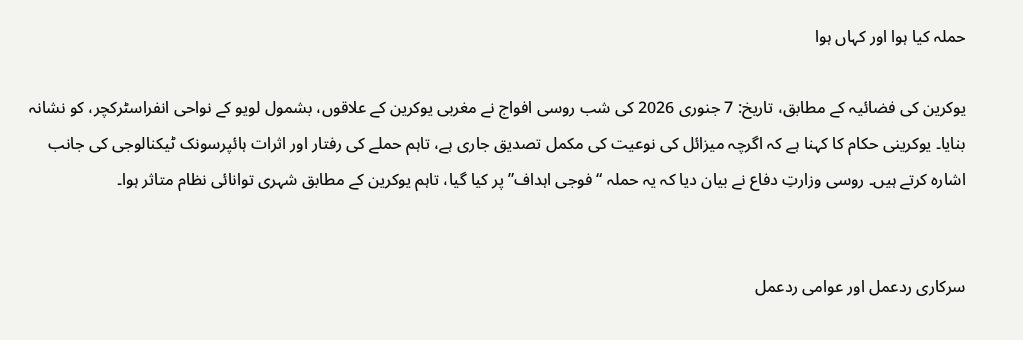حملہ کیا ہوا اور کہاں ہوا

یوکرین کی فضائیہ کے مطابق، تاریخ: 7 جنوری 2026 کی شب روسی افواج نے مغربی یوکرین کے علاقوں، بشمول لویو کے نواحی انفراسٹرکچر، کو نشانہ بنایا۔ یوکرینی حکام کا کہنا ہے کہ اگرچہ میزائل کی نوعیت کی مکمل تصدیق جاری ہے، تاہم حملے کی رفتار اور اثرات ہائپرسونک ٹیکنالوجی کی جانب اشارہ کرتے ہیں۔ روسی وزارتِ دفاع نے بیان دیا کہ یہ حملہ “فوجی اہداف” پر کیا گیا، تاہم یوکرین کے مطابق شہری توانائی نظام متاثر ہوا۔


سرکاری ردعمل اور عوامی ردعمل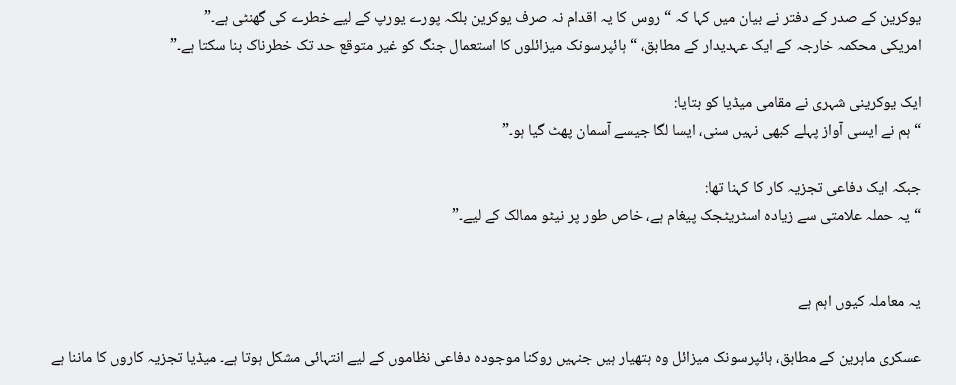یوکرین کے صدر کے دفتر نے بیان میں کہا کہ “روس کا یہ اقدام نہ صرف یوکرین بلکہ پورے یورپ کے لیے خطرے کی گھنٹی ہے۔”
امریکی محکمہ خارجہ کے ایک عہدیدار کے مطابق، “ہائپرسونک میزائلوں کا استعمال جنگ کو غیر متوقع حد تک خطرناک بنا سکتا ہے۔”

ایک یوکرینی شہری نے مقامی میڈیا کو بتایا:
“ہم نے ایسی آواز پہلے کبھی نہیں سنی، ایسا لگا جیسے آسمان پھٹ گیا ہو۔”

جبکہ ایک دفاعی تجزیہ کار کا کہنا تھا:
“یہ حملہ علامتی سے زیادہ اسٹریٹجک پیغام ہے، خاص طور پر نیٹو ممالک کے لیے۔”


یہ معاملہ کیوں اہم ہے

عسکری ماہرین کے مطابق، ہائپرسونک میزائل وہ ہتھیار ہیں جنہیں روکنا موجودہ دفاعی نظاموں کے لیے انتہائی مشکل ہوتا ہے۔ میڈیا تجزیہ کاروں کا ماننا ہے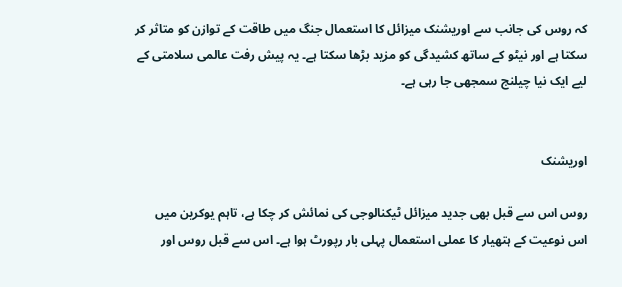کہ روس کی جانب سے اوریشنک میزائل کا استعمال جنگ میں طاقت کے توازن کو متاثر کر سکتا ہے اور نیٹو کے ساتھ کشیدگی کو مزید بڑھا سکتا ہے۔ یہ پیش رفت عالمی سلامتی کے لیے ایک نیا چیلنج سمجھی جا رہی ہے۔


اوریشنک

روس اس سے قبل بھی جدید میزائل ٹیکنالوجی کی نمائش کر چکا ہے، تاہم یوکرین میں اس نوعیت کے ہتھیار کا عملی استعمال پہلی بار رپورٹ ہوا ہے۔ اس سے قبل روس اور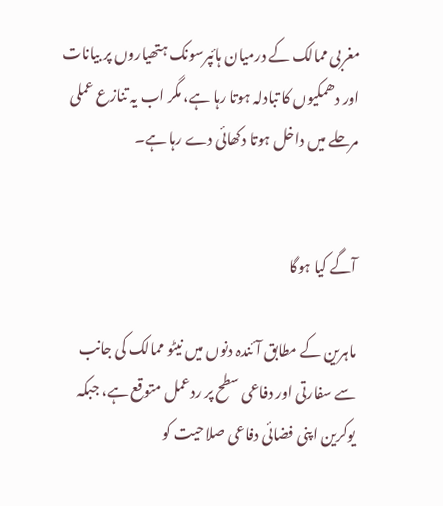مغربی ممالک کے درمیان ہائپرسونک ہتھیاروں پر بیانات اور دھمکیوں کا تبادلہ ہوتا رہا ہے، مگر اب یہ تنازع عملی مرحلے میں داخل ہوتا دکھائی دے رہا ہے۔


آگے کیا ہوگا

ماہرین کے مطابق آئندہ دنوں میں نیٹو ممالک کی جانب سے سفارتی اور دفاعی سطح پر ردعمل متوقع ہے، جبکہ یوکرین اپنی فضائی دفاعی صلاحیت کو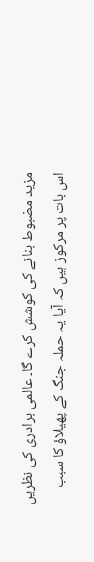مزید مضبوط بنانے کی کوشش کرے گا۔ عالمی برادری کی نظریں اس بات پر مرکوز ہیں کہ آیا یہ حملہ جنگ کے پھیلاؤ کا سبب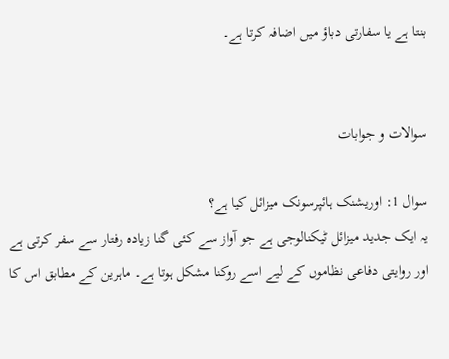بنتا ہے یا سفارتی دباؤ میں اضافہ کرتا ہے۔


سوالات و جوابات

سوال 1: اوریشنک ہائپرسونک میزائل کیا ہے؟
یہ ایک جدید میزائل ٹیکنالوجی ہے جو آواز سے کئی گنا زیادہ رفتار سے سفر کرتی ہے اور روایتی دفاعی نظاموں کے لیے اسے روکنا مشکل ہوتا ہے۔ ماہرین کے مطابق اس کا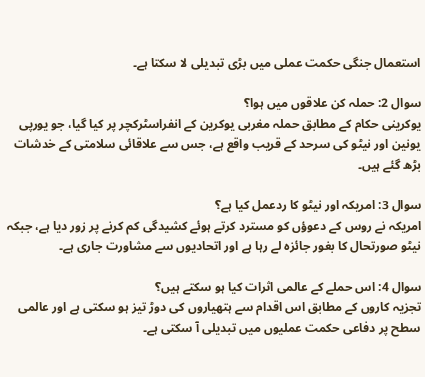استعمال جنگی حکمت عملی میں بڑی تبدیلی لا سکتا ہے۔

سوال 2: حملہ کن علاقوں میں ہوا؟
یوکرینی حکام کے مطابق حملہ مغربی یوکرین کے انفراسٹرکچر پر کیا گیا، جو یورپی یونین اور نیٹو کی سرحد کے قریب واقع ہے، جس سے علاقائی سلامتی کے خدشات بڑھ گئے ہیں۔

سوال 3: امریکہ اور نیٹو کا ردعمل کیا ہے؟
امریکہ نے روس کے دعوؤں کو مسترد کرتے ہوئے کشیدگی کم کرنے پر زور دیا ہے، جبکہ نیٹو صورتحال کا بغور جائزہ لے رہا ہے اور اتحادیوں سے مشاورت جاری ہے۔

سوال 4: اس حملے کے عالمی اثرات کیا ہو سکتے ہیں؟
تجزیہ کاروں کے مطابق اس اقدام سے ہتھیاروں کی دوڑ تیز ہو سکتی ہے اور عالمی سطح پر دفاعی حکمت عملیوں میں تبدیلی آ سکتی ہے۔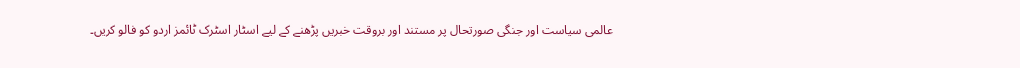عالمی سیاست اور جنگی صورتحال پر مستند اور بروقت خبریں پڑھنے کے لیے اسٹار اسٹرک ٹائمز اردو کو فالو کریں۔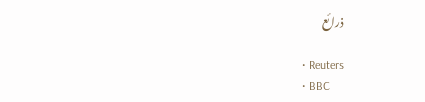ذرائع

  • Reuters
  • BBC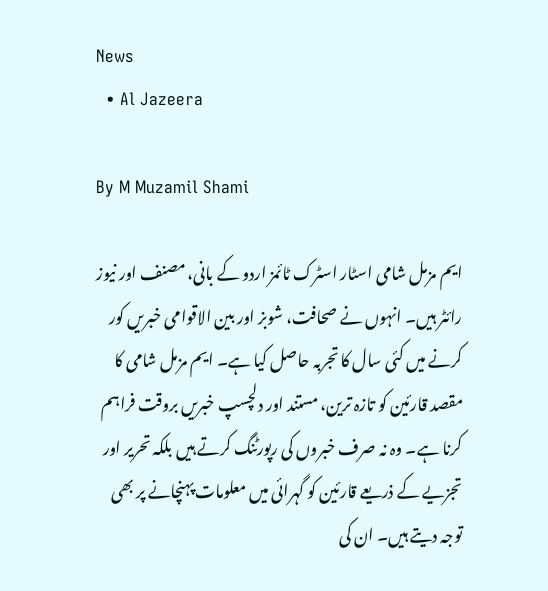News
  • Al Jazeera

By M Muzamil Shami

ایم مزمل شامی اسٹار اسٹرک ٹائمز اردو کے بانی، مصنف اور نیوز رائٹر ہیں۔ انہوں نے صحافت، شوبز اور بین الاقوامی خبریں کور کرنے میں کئی سال کا تجربہ حاصل کیا ہے۔ ایم مزمل شامی کا مقصد قارئین کو تازہ ترین، مستند اور دلچسپ خبریں بروقت فراہم کرنا ہے۔ وہ نہ صرف خبروں کی رپورٹنگ کرتے ہیں بلکہ تحریر اور تجزیے کے ذریعے قارئین کو گہرائی میں معلومات پہنچانے پر بھی توجہ دیتے ہیں۔ ان کی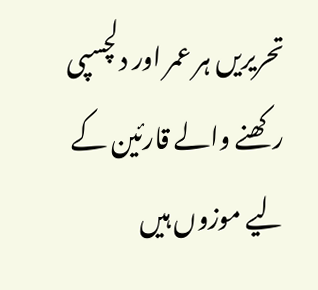تحریریں ہر عمر اور دلچسپی رکھنے والے قارئین کے لیے موزوں ہیں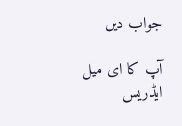جواب دیں

آپ کا ای میل ایڈریس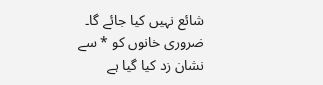شائع نہیں کیا جائے گا۔ ضروری خانوں کو * سے نشان زد کیا گیا ہے